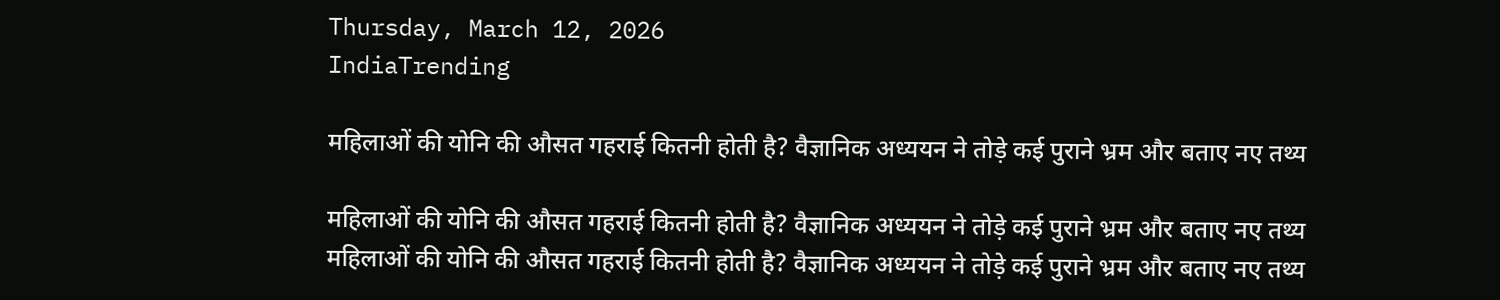Thursday, March 12, 2026
IndiaTrending

महिलाओं की योनि की औसत गहराई कितनी होती है? वैज्ञानिक अध्ययन ने तोड़े कई पुराने भ्रम और बताए नए तथ्य

महिलाओं की योनि की औसत गहराई कितनी होती है? वैज्ञानिक अध्ययन ने तोड़े कई पुराने भ्रम और बताए नए तथ्य
महिलाओं की योनि की औसत गहराई कितनी होती है? वैज्ञानिक अध्ययन ने तोड़े कई पुराने भ्रम और बताए नए तथ्य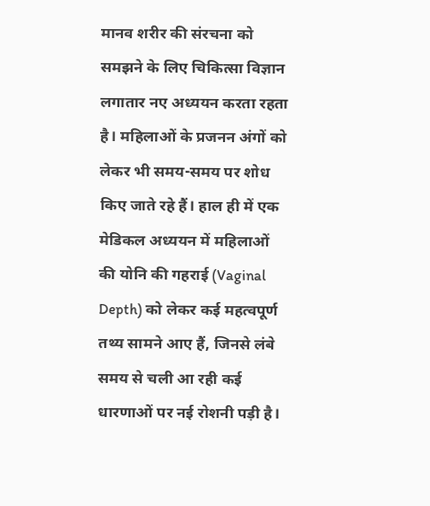मानव शरीर की संरचना को समझने के लिए चिकित्सा विज्ञान लगातार नए अध्ययन करता रहता है। महिलाओं के प्रजनन अंगों को लेकर भी समय-समय पर शोध किए जाते रहे हैं। हाल ही में एक मेडिकल अध्ययन में महिलाओं की योनि की गहराई (Vaginal Depth) को लेकर कई महत्वपूर्ण तथ्य सामने आए हैं, जिनसे लंबे समय से चली आ रही कई धारणाओं पर नई रोशनी पड़ी है।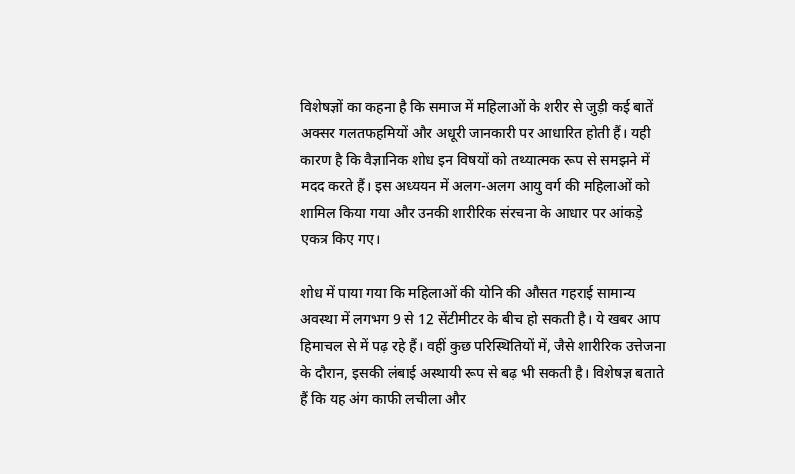विशेषज्ञों का कहना है कि समाज में महिलाओं के शरीर से जुड़ी कई बातें अक्सर गलतफहमियों और अधूरी जानकारी पर आधारित होती हैं। यही कारण है कि वैज्ञानिक शोध इन विषयों को तथ्यात्मक रूप से समझने में मदद करते हैं। इस अध्ययन में अलग-अलग आयु वर्ग की महिलाओं को शामिल किया गया और उनकी शारीरिक संरचना के आधार पर आंकड़े एकत्र किए गए।

शोध में पाया गया कि महिलाओं की योनि की औसत गहराई सामान्य अवस्था में लगभग 9 से 12 सेंटीमीटर के बीच हो सकती है। ये खबर आप हिमाचल से में पढ़ रहे हैं। वहीं कुछ परिस्थितियों में, जैसे शारीरिक उत्तेजना के दौरान, इसकी लंबाई अस्थायी रूप से बढ़ भी सकती है। विशेषज्ञ बताते हैं कि यह अंग काफी लचीला और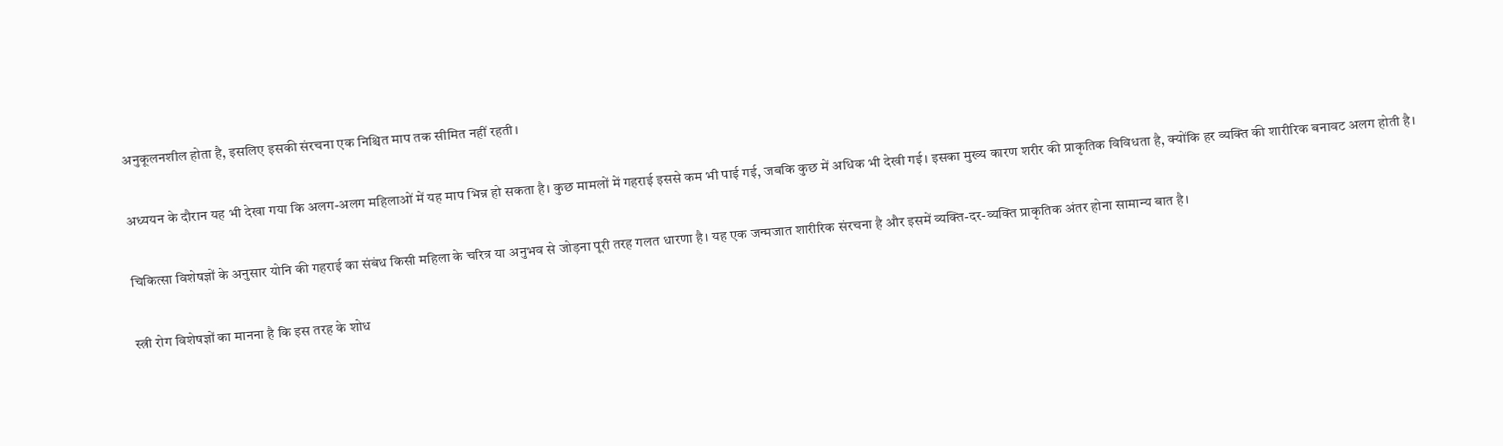अनुकूलनशील होता है, इसलिए इसकी संरचना एक निश्चित माप तक सीमित नहीं रहती।

अध्ययन के दौरान यह भी देखा गया कि अलग-अलग महिलाओं में यह माप भिन्न हो सकता है। कुछ मामलों में गहराई इससे कम भी पाई गई, जबकि कुछ में अधिक भी देखी गई। इसका मुख्य कारण शरीर की प्राकृतिक विविधता है, क्योंकि हर व्यक्ति की शारीरिक बनावट अलग होती है।

चिकित्सा विशेषज्ञों के अनुसार योनि की गहराई का संबंध किसी महिला के चरित्र या अनुभव से जोड़ना पूरी तरह गलत धारणा है। यह एक जन्मजात शारीरिक संरचना है और इसमें व्यक्ति-दर-व्यक्ति प्राकृतिक अंतर होना सामान्य बात है।

स्त्री रोग विशेषज्ञों का मानना है कि इस तरह के शोध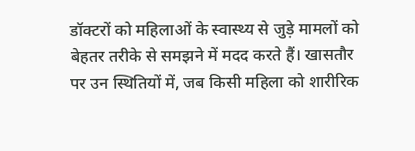डॉक्टरों को महिलाओं के स्वास्थ्य से जुड़े मामलों को बेहतर तरीके से समझने में मदद करते हैं। खासतौर पर उन स्थितियों में, जब किसी महिला को शारीरिक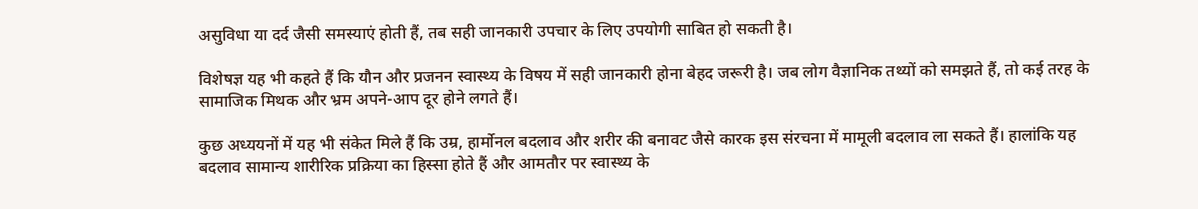असुविधा या दर्द जैसी समस्याएं होती हैं, तब सही जानकारी उपचार के लिए उपयोगी साबित हो सकती है।

विशेषज्ञ यह भी कहते हैं कि यौन और प्रजनन स्वास्थ्य के विषय में सही जानकारी होना बेहद जरूरी है। जब लोग वैज्ञानिक तथ्यों को समझते हैं, तो कई तरह के सामाजिक मिथक और भ्रम अपने-आप दूर होने लगते हैं।

कुछ अध्ययनों में यह भी संकेत मिले हैं कि उम्र, हार्मोनल बदलाव और शरीर की बनावट जैसे कारक इस संरचना में मामूली बदलाव ला सकते हैं। हालांकि यह बदलाव सामान्य शारीरिक प्रक्रिया का हिस्सा होते हैं और आमतौर पर स्वास्थ्य के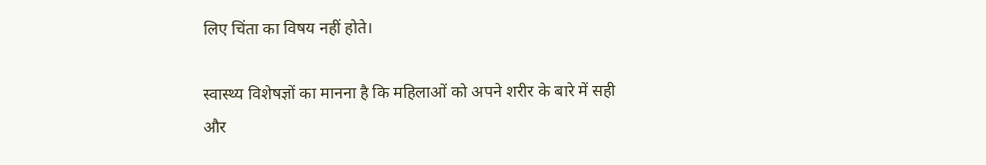लिए चिंता का विषय नहीं होते।

स्वास्थ्य विशेषज्ञों का मानना है कि महिलाओं को अपने शरीर के बारे में सही और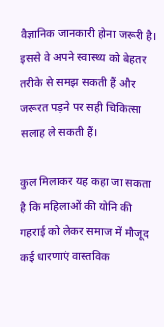वैज्ञानिक जानकारी होना जरूरी है। इससे वे अपने स्वास्थ्य को बेहतर तरीके से समझ सकती हैं और जरूरत पड़ने पर सही चिकित्सा सलाह ले सकती हैं।

कुल मिलाकर यह कहा जा सकता है कि महिलाओं की योनि की गहराई को लेकर समाज में मौजूद कई धारणाएं वास्तविक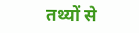तथ्यों से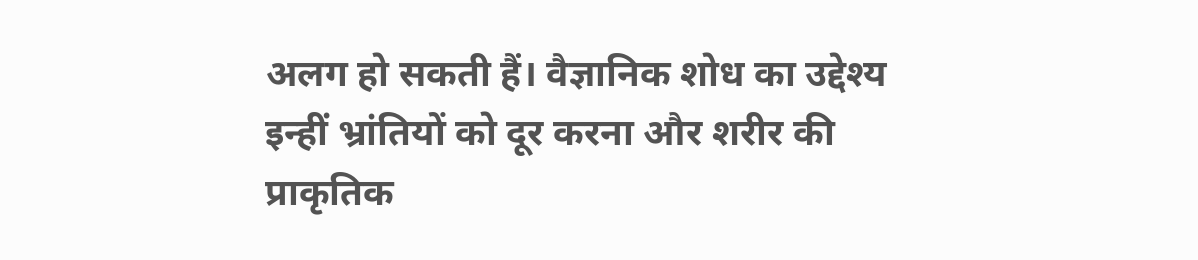अलग हो सकती हैं। वैज्ञानिक शोध का उद्देश्य इन्हीं भ्रांतियों को दूर करना और शरीर की प्राकृतिक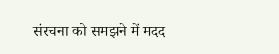संरचना को समझने में मदद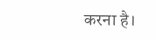करना है।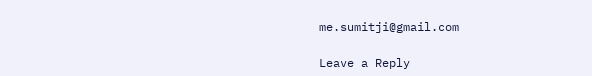me.sumitji@gmail.com

Leave a Reply